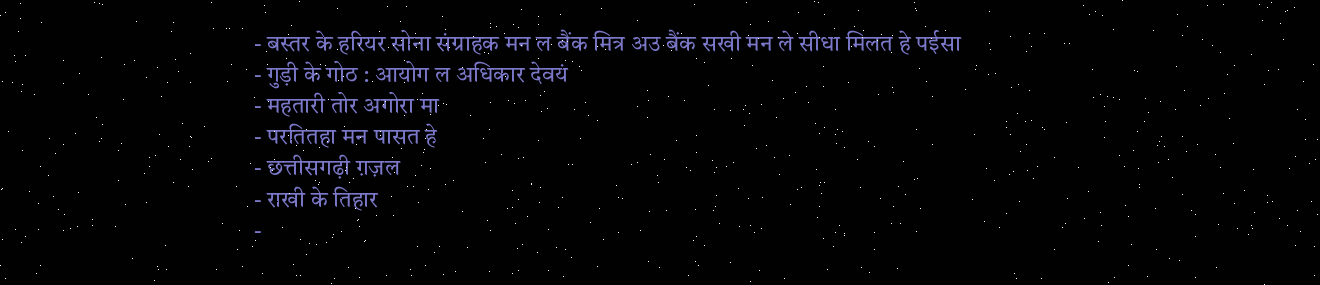- बस्तर के हरियर सोना संग्राहक मन ल बैंक मित्र अउ बैंक सखी मन ले सीधा मिलत हे पईसा
- गुड़ी के गोठ : आयोग ल अधिकार देवयं
- महतारी तोर अगोरा मा
- परतितहा मन पासत हे
- छत्तीसगढ़ी ग़ज़ल
- राखी के तिहार
-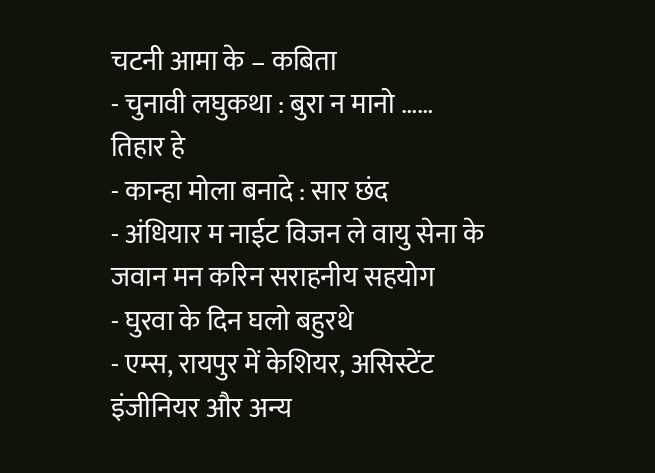चटनी आमा के – कबिता
- चुनावी लघुकथा : बुरा न मानो …… तिहार हे
- कान्हा मोला बनादे : सार छंद
- अंधियार म नाईट विजन ले वायु सेना के जवान मन करिन सराहनीय सहयोग
- घुरवा के दिन घलो बहुरथे
- एम्स, रायपुर में केशियर, असिस्टेंट इंजीनियर और अन्य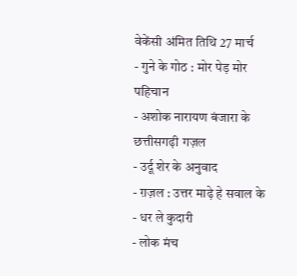वेकेंसी अंमित तिथि 27 मार्च
- गुने के गोठ : मोर पेड़ मोर पहिचान
- अशोक नारायण बंजारा के छत्तीसगढ़ी गज़ल
- उर्दू शेर के अनुवाद
- ग़ज़ल : उत्तर माढ़े हे सवाल के
- धर ले कुदारी
- लोक मंच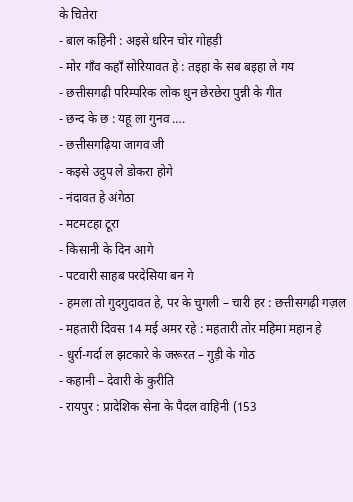के चितेरा
- बाल कहिनी : अइसे धरिन चोर गोहड़ी
- मोर गॉंव कहॉं सोरियावत हे : तइहा के सब बइहा ले गय
- छत्तीसगढ़ी परिम्परिक लोक धुन छेरछेरा पुन्नी के गीत
- छन्द के छ : यहू ला गुनव ….
- छत्तीसगढ़िया जागव जी
- कइसे उदुप ले डोकरा होगे
- नंदावत हे अंगेठा
- मटमटहा टूरा
- किसानी के दिन आगे
- पटवारी साहब परदेसिया बन गे
- हमला तो गुदगुदावत हे, पर के चुगली – चारी हर : छत्तीसगढ़ी गज़ल
- महतारी दिवस 14 मई अमर रहे : महतारी तोर महिमा महान हे
- धुर्रा-गर्दा ल झटकारे के जरूरत – गुड़ी के गोठ
- कहानी – देवारी के कुरीति
- रायपुर : प्रादेशिक सेना के पैदल वाहिनी (153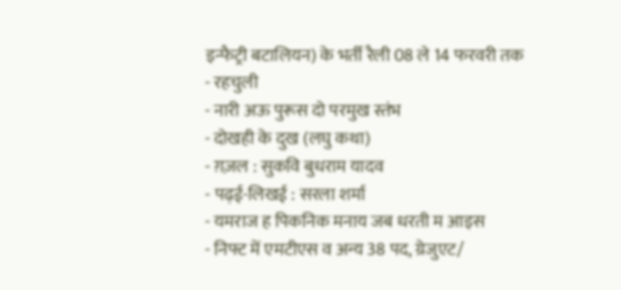इन्फैट्री बटालियन) के भर्ती रैली 08 ले 14 फरवरी तक
- रहचुली
- नारी अऊ पुरूस दो परमुख स्तंभ
- दोखही के दुख (लघु कथा)
- ग़ज़ल : सुकवि बुधराम यादव
- पढ़ई-लिखई : सरला शर्मा
- यमराज ह पिकनिक मनाय जब धरती म आइस
- निफ्ट में एमटीएस व अन्य 38 पद, ग्रेजुएट/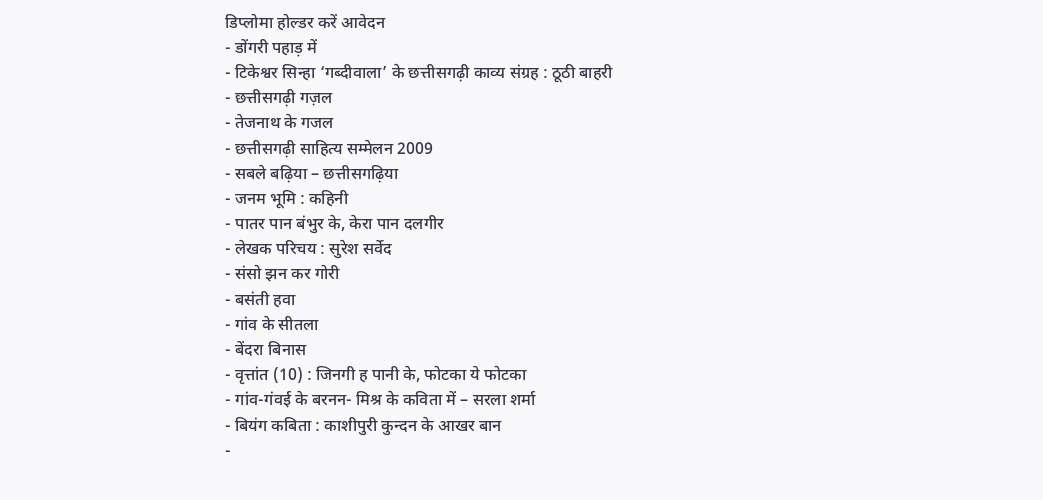डिप्लोमा होल्डर करें आवेदन
- डोंगरी पहाड़ में
- टिकेश्वर सिन्हा ‘गब्दीवाला’ के छत्तीसगढ़ी काव्य संग्रह : ठूठी बाहरी
- छत्तीसगढ़ी गज़ल
- तेजनाथ के गजल
- छत्तीसगढ़ी साहित्य सम्मेलन 2009
- सबले बढ़िया – छत्तीसगढ़िया
- जनम भूमि : कहिनी
- पातर पान बंभुर के, केरा पान दलगीर
- लेखक परिचय : सुरेश सर्वेद
- संसो झन कर गोरी
- बसंती हवा
- गांव के सीतला
- बेंदरा बिनास
- वृत्तांत (10) : जिनगी ह पानी के, फोटका ये फोटका
- गांव-गंवई के बरनन- मिश्र के कविता में – सरला शर्मा
- बियंग कबिता : काशीपुरी कुन्दन के आखर बान
-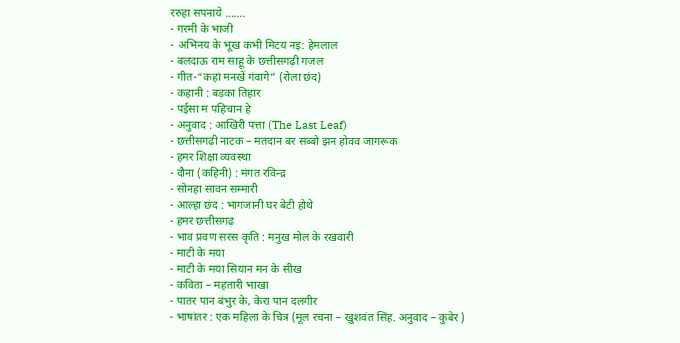ररुहा सपनाये …….
- गरमी के भाजी
- अभिनय के भूख कभी मिटय नइ: हेमलाल
- बलदाऊ राम साहू के छत्तीसगढ़ी गज़ल
- गीत-“कहां मनखें गंवागे” (रोला छंद)
- कहानी : बड़का तिहार
- पईसा म पहिचान हे
- अनुवाद : आखिरी पत्ता (The Last Leaf)
- छत्तीसगढ़ी नाटक – मतदान बर सब्बो झन होवव जागरूक
- हमर शिक्षा व्यवस्था
- दौना (कहिनी) : मंगत रविन्द्र
- सोनहा सावन सम्मारी
- आल्हा छंद : भागजानी घर बेटी होथे
- हमर छत्तीसगढ़
- भाव प्रवण सरस कृति : मनुख मोल के रखवारी
- माटी के मया
- माटी के मया सियान मन के सीख
- कविता – महतारी भाखा
- पातर पान बंभुर के, केरा पान दलगीर
- भाषांतर : एक महिला के चित्र (मूल रचना – खुशवंत सिंह. अनुवाद – कुबेर )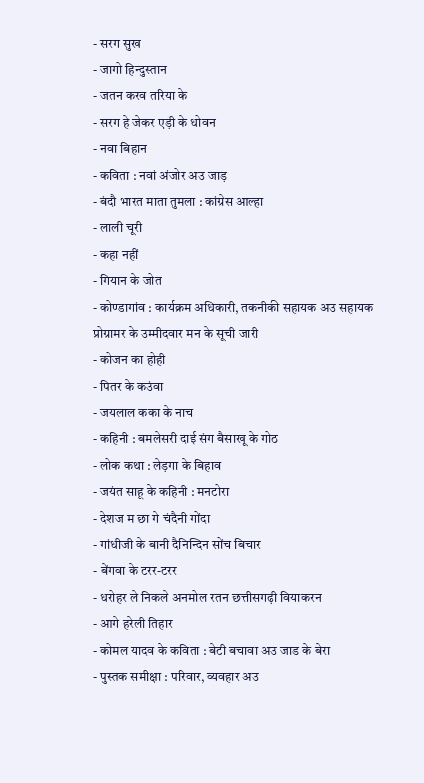- सरग सुख
- जागो हिन्दुस्तान
- जतन करव तरिया के
- सरग हे जेकर एड़ी के धोवन
- नवा बिहान
- कविता : नवां अंजोर अउ जाड़
- बंदौ भारत माता तुमला : कांग्रेस आल्हा
- लाली चूरी
- कहा नहीं
- गियान के जोत
- कोण्डागांव : कार्यक्रम अधिकारी, तकनीकी सहायक अउ सहायक प्रोग्रामर के उम्मीदवार मन के सूची जारी
- कोजन का होही
- पितर के कउंवा
- जयलाल कका के नाच
- कहिनी : बमलेसरी दाई संग बैसाखू के गोठ
- लोक कथा : लेड़गा के बिहाव
- जयंत साहू के कहिनी : मनटोरा
- देशज म छा गे चंदैनी गोंदा
- गांधीजी के बानी दैनिन्दिन सोंच बिचार
- बेंगवा के टरर-टरर
- धरोहर ले निकले अनमोल रतन छत्तीसगढ़ी वियाकरन
- आगे हरेली तिहार
- कोमल यादव के कविता : बेटी बचावा अउ जाड के बेरा
- पुस्तक समीक्षा : परिवार, व्यवहार अउ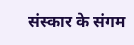संस्कार के संगम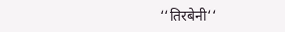‘‘तिरबेनी‘‘